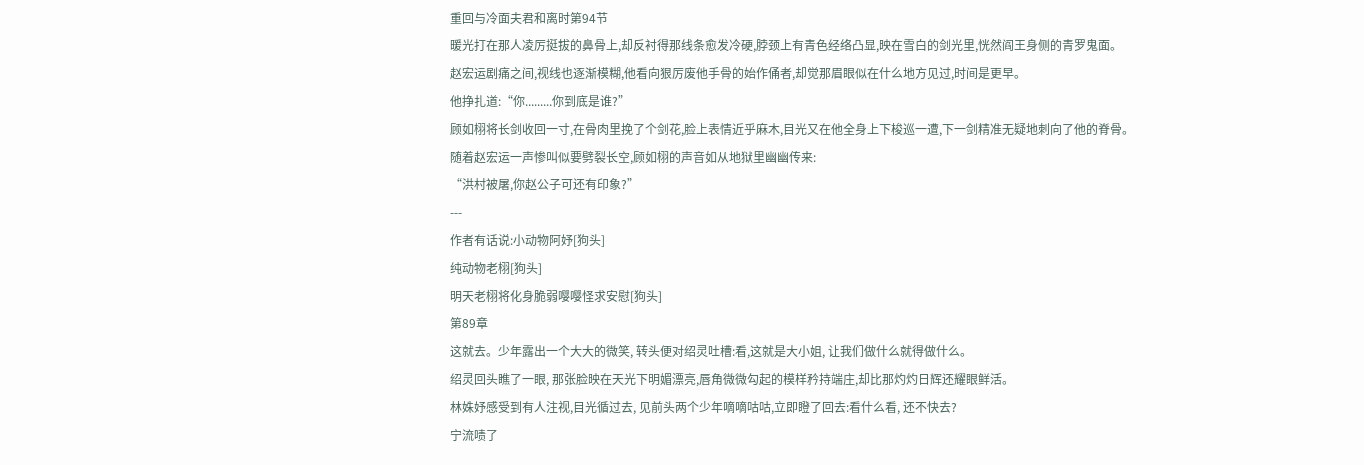重回与冷面夫君和离时第94节
暖光打在那人凌厉挺拔的鼻骨上,却反衬得那线条愈发冷硬,脖颈上有青色经络凸显,映在雪白的剑光里,恍然阎王身侧的青罗鬼面。
赵宏运剧痛之间,视线也逐渐模糊,他看向狠厉废他手骨的始作俑者,却觉那眉眼似在什么地方见过,时间是更早。
他挣扎道:“你.........你到底是谁?”
顾如栩将长剑收回一寸,在骨肉里挽了个剑花,脸上表情近乎麻木,目光又在他全身上下梭巡一遭,下一剑精准无疑地刺向了他的脊骨。
随着赵宏运一声惨叫似要劈裂长空,顾如栩的声音如从地狱里幽幽传来:
“洪村被屠,你赵公子可还有印象?”
---
作者有话说:小动物阿妤[狗头]
纯动物老栩[狗头]
明天老栩将化身脆弱嘤嘤怪求安慰[狗头]
第89章
这就去。少年露出一个大大的微笑, 转头便对绍灵吐槽:看,这就是大小姐, 让我们做什么就得做什么。
绍灵回头瞧了一眼, 那张脸映在天光下明媚漂亮,唇角微微勾起的模样矜持端庄,却比那灼灼日辉还耀眼鲜活。
林姝妤感受到有人注视,目光循过去, 见前头两个少年嘀嘀咕咕,立即瞪了回去:看什么看, 还不快去?
宁流啧了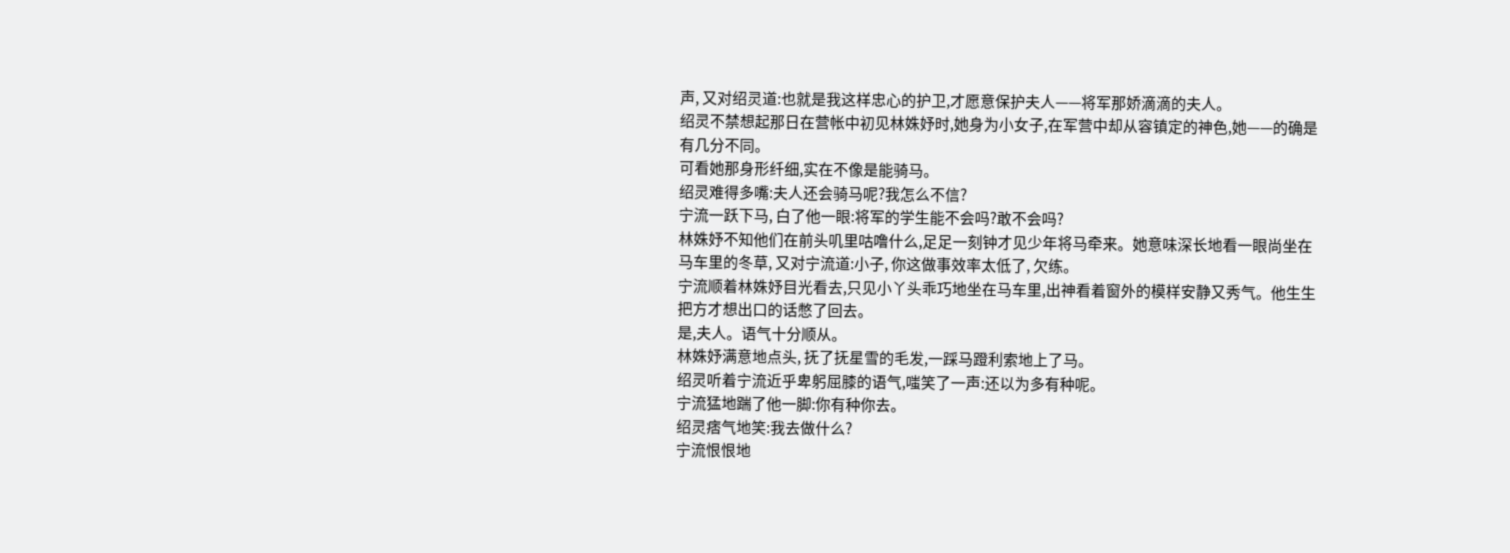声, 又对绍灵道:也就是我这样忠心的护卫,才愿意保护夫人——将军那娇滴滴的夫人。
绍灵不禁想起那日在营帐中初见林姝妤时,她身为小女子,在军营中却从容镇定的神色,她——的确是有几分不同。
可看她那身形纤细,实在不像是能骑马。
绍灵难得多嘴:夫人还会骑马呢?我怎么不信?
宁流一跃下马, 白了他一眼:将军的学生能不会吗?敢不会吗?
林姝妤不知他们在前头叽里咕噜什么,足足一刻钟才见少年将马牵来。她意味深长地看一眼尚坐在马车里的冬草, 又对宁流道:小子, 你这做事效率太低了, 欠练。
宁流顺着林姝妤目光看去,只见小丫头乖巧地坐在马车里,出神看着窗外的模样安静又秀气。他生生把方才想出口的话憋了回去。
是,夫人。语气十分顺从。
林姝妤满意地点头, 抚了抚星雪的毛发,一踩马蹬利索地上了马。
绍灵听着宁流近乎卑躬屈膝的语气,嗤笑了一声:还以为多有种呢。
宁流猛地踹了他一脚:你有种你去。
绍灵痞气地笑:我去做什么?
宁流恨恨地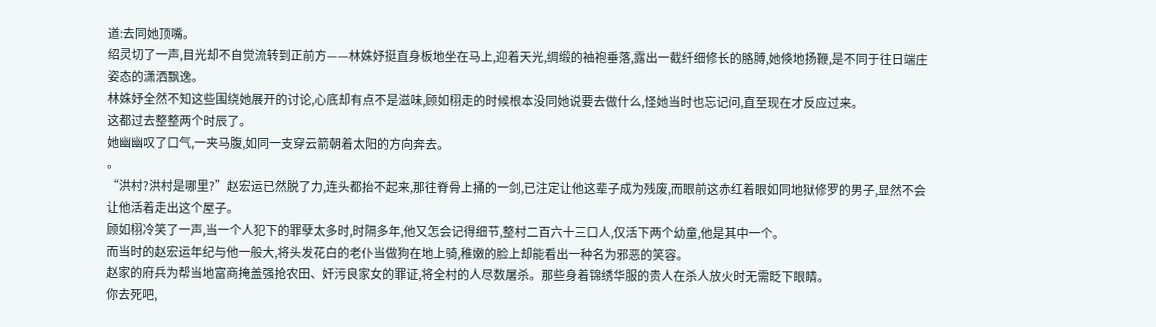道:去同她顶嘴。
绍灵切了一声,目光却不自觉流转到正前方——林姝妤挺直身板地坐在马上,迎着天光,绸缎的袖袍垂落,露出一截纤细修长的胳膊,她倏地扬鞭,是不同于往日端庄姿态的潇洒飘逸。
林姝妤全然不知这些围绕她展开的讨论,心底却有点不是滋味,顾如栩走的时候根本没同她说要去做什么,怪她当时也忘记问,直至现在才反应过来。
这都过去整整两个时辰了。
她幽幽叹了口气,一夹马腹,如同一支穿云箭朝着太阳的方向奔去。
。
“洪村?洪村是哪里?”赵宏运已然脱了力,连头都抬不起来,那往脊骨上捅的一剑,已注定让他这辈子成为残废,而眼前这赤红着眼如同地狱修罗的男子,显然不会让他活着走出这个屋子。
顾如栩冷笑了一声,当一个人犯下的罪孽太多时,时隔多年,他又怎会记得细节,整村二百六十三口人,仅活下两个幼童,他是其中一个。
而当时的赵宏运年纪与他一般大,将头发花白的老仆当做狗在地上骑,稚嫩的脸上却能看出一种名为邪恶的笑容。
赵家的府兵为帮当地富商掩盖强抢农田、奸污良家女的罪证,将全村的人尽数屠杀。那些身着锦绣华服的贵人在杀人放火时无需眨下眼睛。
你去死吧,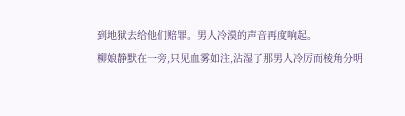到地狱去给他们赔罪。男人冷漠的声音再度响起。
柳娘静默在一旁,只见血雾如注,沾湿了那男人冷厉而棱角分明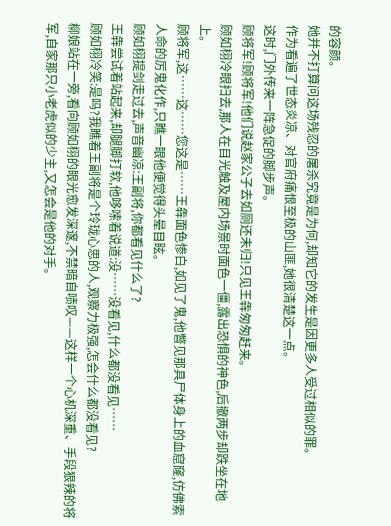的容颜。
她并不打算问这场残忍的屠杀究竟是为何,却知它的发生是因更多人受过相似的罪。
作为看遍了世态炎凉、对官府痛恨至极的山匪,她很清楚这一点。
这时,门外传来一阵急促的脚步声。
顾将军!顾将军!他们说赵家公子去如厕还未归!只见王犇匆匆赶来。
顾如栩冷眼扫去,那人在目光触及屋内场景时面色一僵,露出恐惧的神色,后撤两步却跌坐在地上。
顾将军,这……这……您这是……王犇面色惨白,如见了鬼,他瞥见那具尸体身上的血窟窿,仿佛索人命的厉鬼化作,只瞧一眼他便觉得头晕目眩。
顾如栩提剑走过去,声音幽凉:王副将,你都看见什么了?
王犇尝试着站起来,却腿脚打软,他哆嗦着说道:没……没看见,什么都没看见……
顾如栩冷笑:是吗?我瞧着王副将是个玲珑心思的人,观察力极强,怎会什么都没看见?
柳娘站在一旁,看向顾如栩的眼光愈发深邃,不禁暗自啧叹——这样一个心机深重、手段狠辣的将军,自家那只小老虎似的少主,又怎会是他的对手。